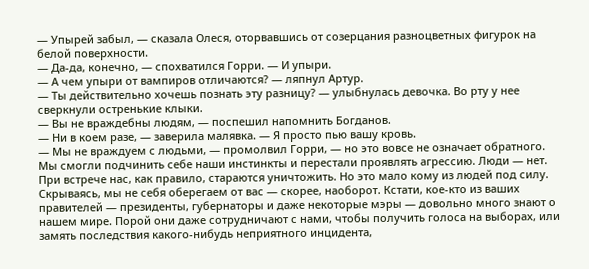— Упырей забыл, — сказала Олеся, оторвавшись от созерцания разноцветных фигурок на белой поверхности.
— Да-да, конечно, — спохватился Горри. — И упыри.
— А чем упыри от вампиров отличаются? — ляпнул Артур.
— Ты действительно хочешь познать эту разницу? — улыбнулась девочка. Во рту у нее сверкнули остренькие клыки.
— Вы не враждебны людям, — поспешил напомнить Богданов.
— Ни в коем разе, — заверила малявка. — Я просто пью вашу кровь.
— Мы не враждуем с людьми, — промолвил Горри, — но это вовсе не означает обратного. Мы смогли подчинить себе наши инстинкты и перестали проявлять агрессию. Люди — нет. При встрече нас, как правило, стараются уничтожить. Но это мало кому из людей под силу. Скрываясь, мы не себя оберегаем от вас — скорее, наоборот. Кстати, кое-кто из ваших правителей — президенты, губернаторы и даже некоторые мэры — довольно много знают о нашем мире. Порой они даже сотрудничают с нами, чтобы получить голоса на выборах, или замять последствия какого-нибудь неприятного инцидента,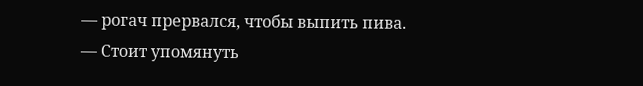— рогач прервался, чтобы выпить пива.
— Стоит упомянуть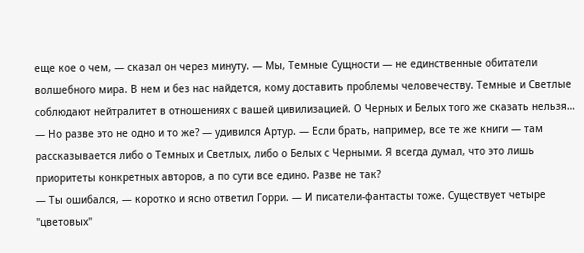еще кое о чем, — сказал он через минуту. — Мы, Темные Сущности — не единственные обитатели волшебного мира. В нем и без нас найдется, кому доставить проблемы человечеству. Темные и Светлые соблюдают нейтралитет в отношениях с вашей цивилизацией. О Черных и Белых того же сказать нельзя…
— Но разве это не одно и то же? — удивился Артур. — Если брать, например, все те же книги — там рассказывается либо о Темных и Светлых, либо о Белых с Черными. Я всегда думал, что это лишь приоритеты конкретных авторов, а по сути все едино. Разве не так?
— Ты ошибался, — коротко и ясно ответил Горри. — И писатели-фантасты тоже. Существует четыре "цветовых"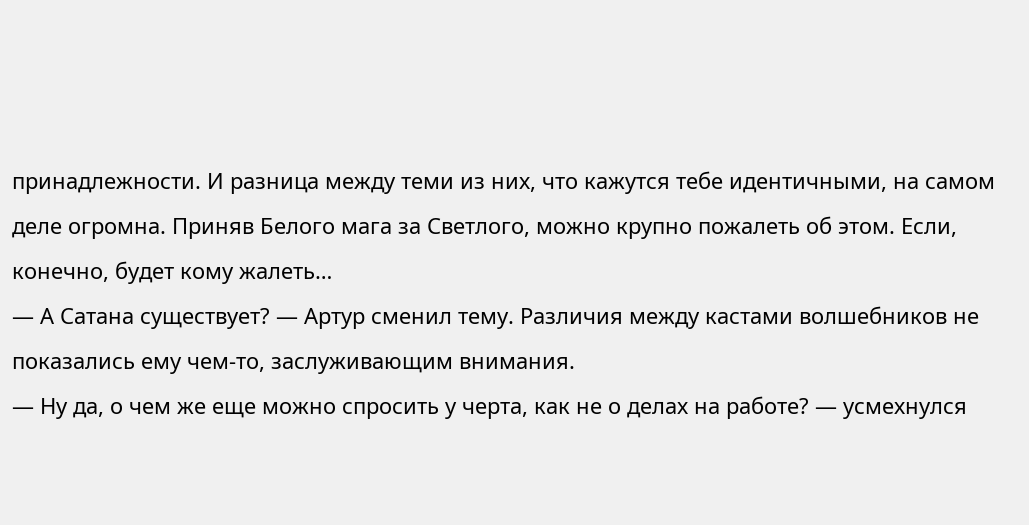принадлежности. И разница между теми из них, что кажутся тебе идентичными, на самом деле огромна. Приняв Белого мага за Светлого, можно крупно пожалеть об этом. Если, конечно, будет кому жалеть…
— А Сатана существует? — Артур сменил тему. Различия между кастами волшебников не показались ему чем-то, заслуживающим внимания.
— Ну да, о чем же еще можно спросить у черта, как не о делах на работе? — усмехнулся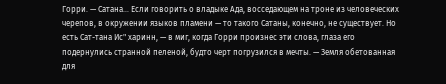Горри. — Сатана… Если говорить о владыке Ада, восседающем на троне из человеческих черепов, в окружении языков пламени — то такого Сатаны, конечно, не существует. Но есть Сат-тана Ис" харинн, — в миг, когда Горри произнес эти слова, глаза его подернулись странной пеленой, будто черт погрузился в мечты. — Земля обетованная для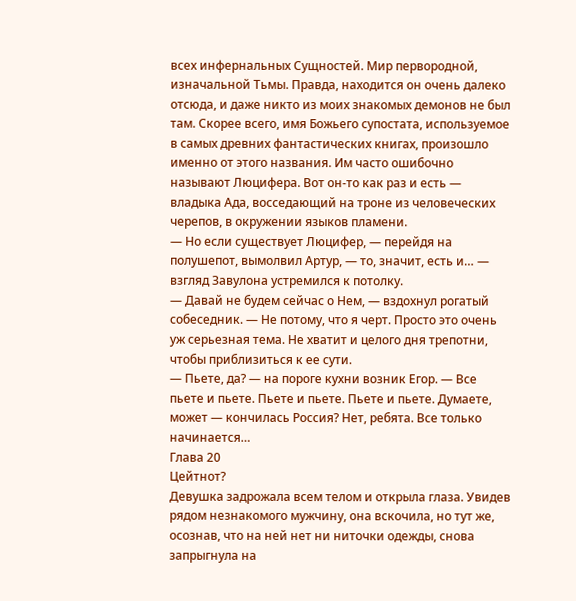всех инфернальных Сущностей. Мир первородной, изначальной Тьмы. Правда, находится он очень далеко отсюда, и даже никто из моих знакомых демонов не был там. Скорее всего, имя Божьего супостата, используемое в самых древних фантастических книгах, произошло именно от этого названия. Им часто ошибочно называют Люцифера. Вот он-то как раз и есть — владыка Ада, восседающий на троне из человеческих черепов, в окружении языков пламени.
— Но если существует Люцифер, — перейдя на полушепот, вымолвил Артур, — то, значит, есть и… — взгляд Завулона устремился к потолку.
— Давай не будем сейчас о Нем, — вздохнул рогатый собеседник. — Не потому, что я черт. Просто это очень уж серьезная тема. Не хватит и целого дня трепотни, чтобы приблизиться к ее сути.
— Пьете, да? — на пороге кухни возник Егор. — Все пьете и пьете. Пьете и пьете. Пьете и пьете. Думаете, может — кончилась Россия? Нет, ребята. Все только начинается…
Глава 20
Цейтнот?
Девушка задрожала всем телом и открыла глаза. Увидев рядом незнакомого мужчину, она вскочила, но тут же, осознав, что на ней нет ни ниточки одежды, снова запрыгнула на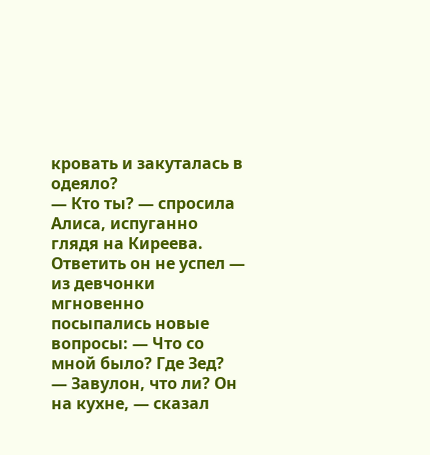кровать и закуталась в одеяло?
— Кто ты? — спросила Алиса, испуганно глядя на Киреева. Ответить он не успел — из девчонки мгновенно посыпались новые вопросы: — Что со мной было? Где Зед?
— Завулон, что ли? Он на кухне, — сказал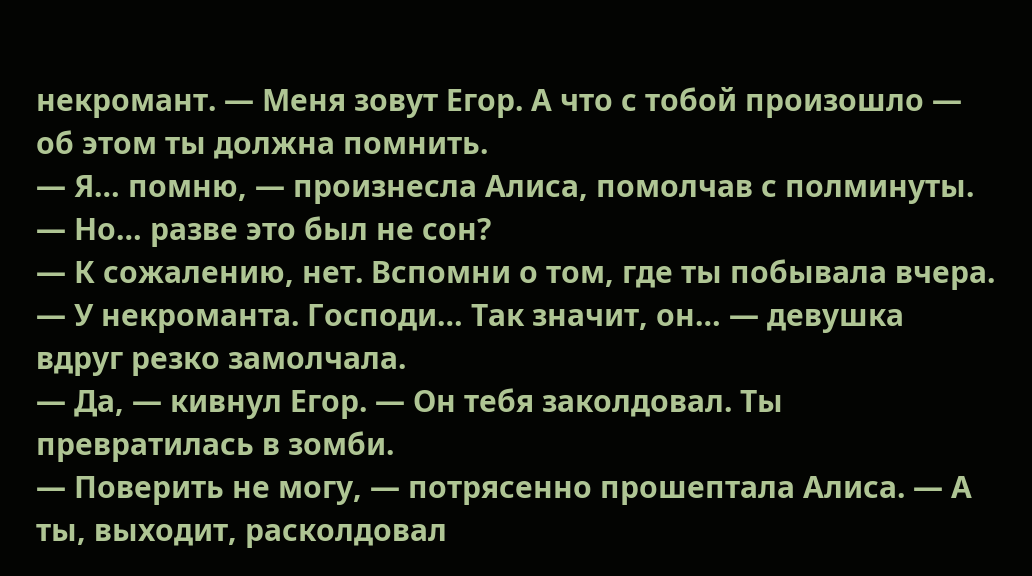некромант. — Меня зовут Егор. А что с тобой произошло — об этом ты должна помнить.
— Я… помню, — произнесла Алиса, помолчав с полминуты. — Но… разве это был не сон?
— К сожалению, нет. Вспомни о том, где ты побывала вчера.
— У некроманта. Господи… Так значит, он… — девушка вдруг резко замолчала.
— Да, — кивнул Егор. — Он тебя заколдовал. Ты превратилась в зомби.
— Поверить не могу, — потрясенно прошептала Алиса. — А ты, выходит, расколдовал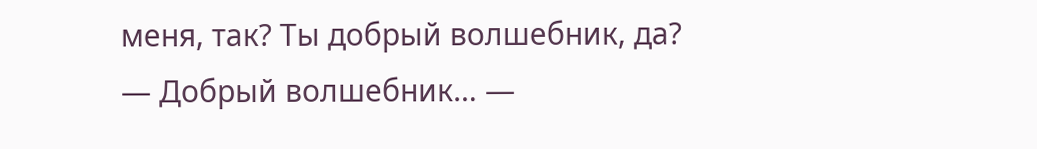меня, так? Ты добрый волшебник, да?
— Добрый волшебник… —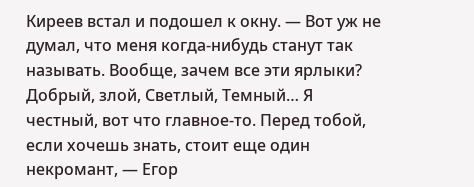Киреев встал и подошел к окну. — Вот уж не думал, что меня когда-нибудь станут так называть. Вообще, зачем все эти ярлыки? Добрый, злой, Светлый, Темный… Я честный, вот что главное-то. Перед тобой, если хочешь знать, стоит еще один некромант, — Егор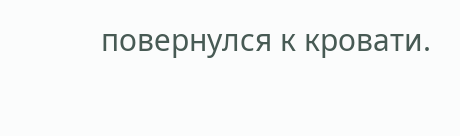повернулся к кровати.